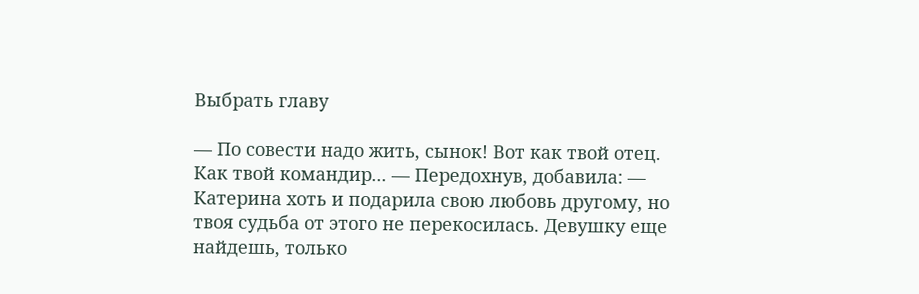Выбрать главу

— По совести надо жить, сынок! Вот как твой отец. Как твой командир... — Передохнув, добавила: — Катерина хоть и подарила свою любовь другому, но твоя судьба от этого не перекосилась. Девушку еще найдешь, только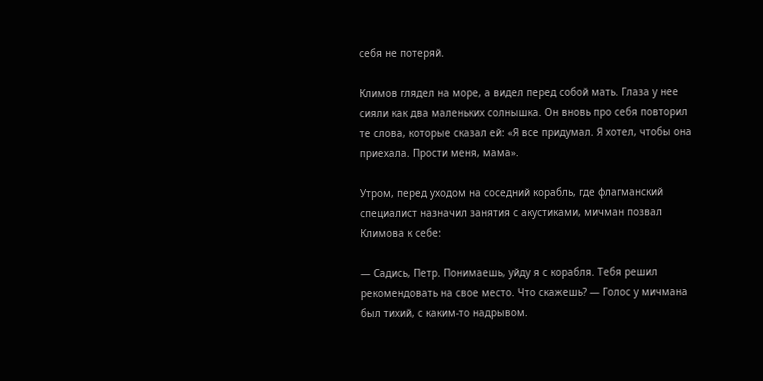себя не потеряй.

Климов глядел на море, а видел перед собой мать. Глаза у нее сияли как два маленьких солнышка. Он вновь про себя повторил те слова, которые сказал ей: «Я все придумал. Я хотел, чтобы она приехала. Прости меня, мама».

Утром, перед уходом на соседний корабль, где флагманский специалист назначил занятия с акустиками, мичман позвал Климова к себе:

— Садись, Петр. Понимаешь, уйду я с корабля. Тебя решил рекомендовать на свое место. Что скажешь? — Голос у мичмана был тихий, с каким-то надрывом.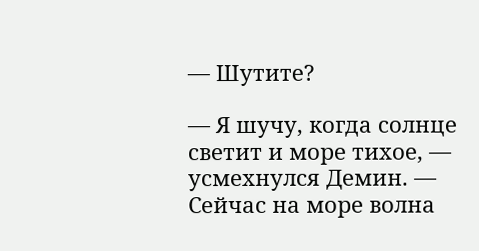— Шутите?

— Я шучу, когда солнце светит и море тихое, — усмехнулся Демин. — Сейчас на море волна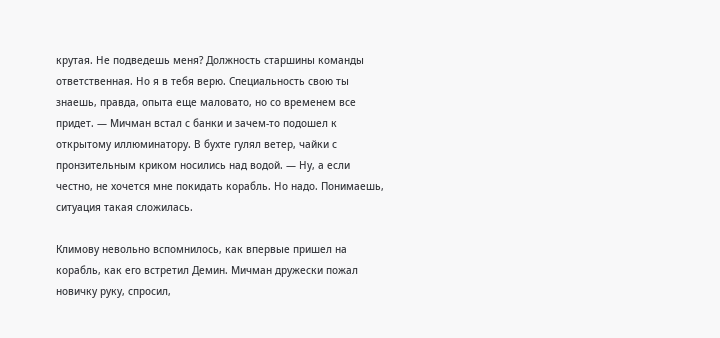крутая. Не подведешь меня? Должность старшины команды ответственная. Но я в тебя верю. Специальность свою ты знаешь, правда, опыта еще маловато, но со временем все придет. — Мичман встал с банки и зачем-то подошел к открытому иллюминатору. В бухте гулял ветер, чайки с пронзительным криком носились над водой. — Ну, а если честно, не хочется мне покидать корабль. Но надо. Понимаешь, ситуация такая сложилась.

Климову невольно вспомнилось, как впервые пришел на корабль, как его встретил Демин. Мичман дружески пожал новичку руку, спросил,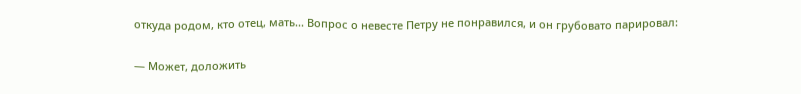откуда родом, кто отец, мать... Вопрос о невесте Петру не понравился, и он грубовато парировал:

— Может, доложить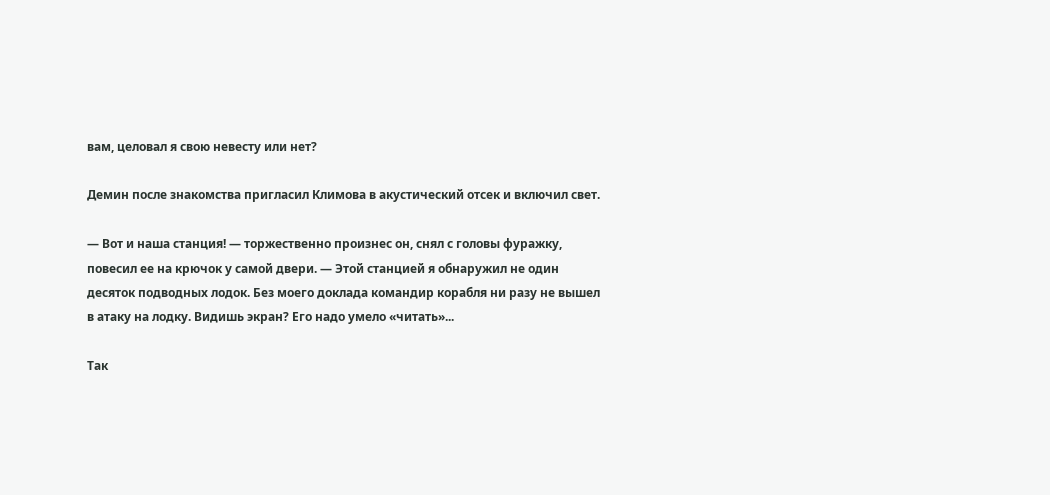вам, целовал я свою невесту или нет?

Демин после знакомства пригласил Климова в акустический отсек и включил свет.

— Вот и наша станция! — торжественно произнес он, снял с головы фуражку, повесил ее на крючок у самой двери. — Этой станцией я обнаружил не один десяток подводных лодок. Без моего доклада командир корабля ни разу не вышел в атаку на лодку. Видишь экран? Его надо умело «читать»...

Так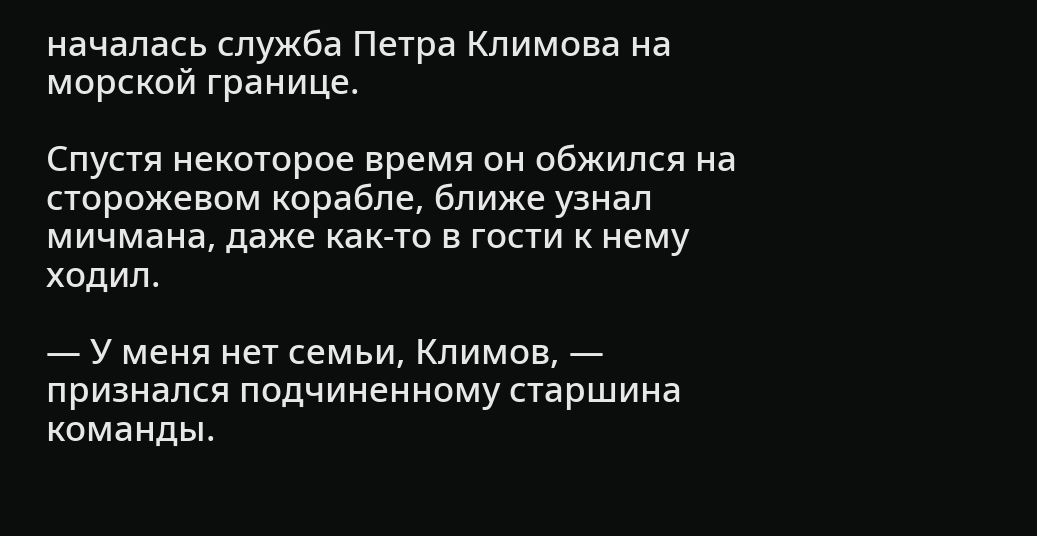началась служба Петра Климова на морской границе.

Спустя некоторое время он обжился на сторожевом корабле, ближе узнал мичмана, даже как-то в гости к нему ходил.

— У меня нет семьи, Климов, — признался подчиненному старшина команды.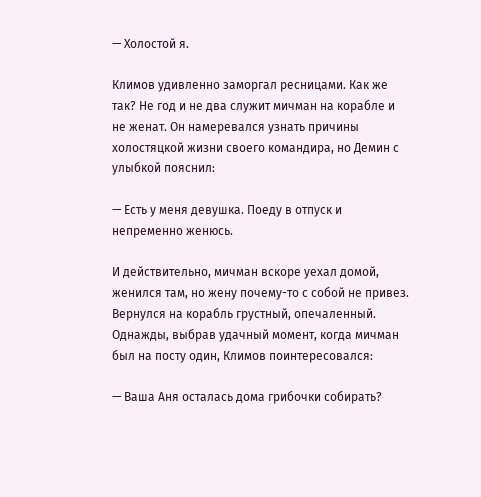— Холостой я.

Климов удивленно заморгал ресницами. Как же так? Не год и не два служит мичман на корабле и не женат. Он намеревался узнать причины холостяцкой жизни своего командира, но Демин с улыбкой пояснил:

— Есть у меня девушка. Поеду в отпуск и непременно женюсь.

И действительно, мичман вскоре уехал домой, женился там, но жену почему-то с собой не привез. Вернулся на корабль грустный, опечаленный. Однажды, выбрав удачный момент, когда мичман был на посту один, Климов поинтересовался:

— Ваша Аня осталась дома грибочки собирать?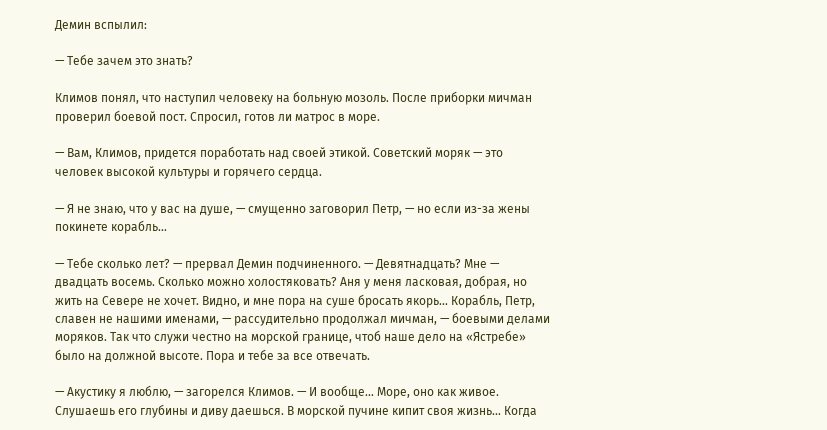Демин вспылил:

— Тебе зачем это знать?

Климов понял, что наступил человеку на больную мозоль. После приборки мичман проверил боевой пост. Спросил, готов ли матрос в море.

— Вам, Климов, придется поработать над своей этикой. Советский моряк — это человек высокой культуры и горячего сердца.

— Я не знаю, что у вас на душе, — смущенно заговорил Петр, — но если из-за жены покинете корабль...

— Тебе сколько лет? — прервал Демин подчиненного. — Девятнадцать? Мне — двадцать восемь. Сколько можно холостяковать? Аня у меня ласковая, добрая, но жить на Севере не хочет. Видно, и мне пора на суше бросать якорь... Корабль, Петр, славен не нашими именами, — рассудительно продолжал мичман, — боевыми делами моряков. Так что служи честно на морской границе, чтоб наше дело на «Ястребе» было на должной высоте. Пора и тебе за все отвечать.

— Акустику я люблю, — загорелся Климов. — И вообще... Море, оно как живое. Слушаешь его глубины и диву даешься. В морской пучине кипит своя жизнь... Когда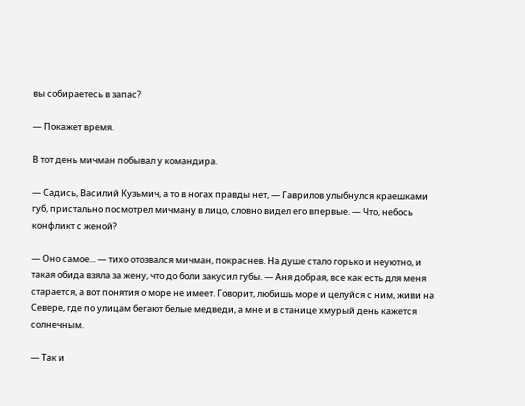вы собираетесь в запас?

— Покажет время.

В тот день мичман побывал у командира.

— Садись, Василий Кузьмич, а то в ногах правды нет, — Гаврилов улыбнулся краешками губ, пристально посмотрел мичману в лицо, словно видел его впервые. — Что, небось конфликт с женой?

— Оно самое... — тихо отозвался мичман, покраснев. На душе стало горько и неуютно, и такая обида взяла за жену, что до боли закусил губы. — Аня добрая, все как есть для меня старается, а вот понятия о море не имеет. Говорит, любишь море и целуйся с ним, живи на Севере, где по улицам бегают белые медведи, а мне и в станице хмурый день кажется солнечным.

— Так и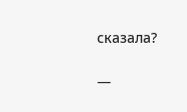сказала?

—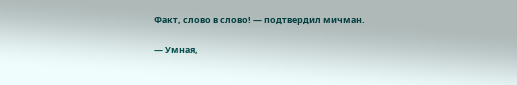Факт, слово в слово! — подтвердил мичман.

— Умная,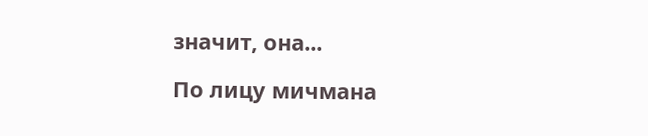значит, она...

По лицу мичмана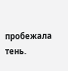пробежала тень.